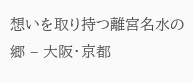想いを取り持つ離宮名水の郷 – 大阪・京都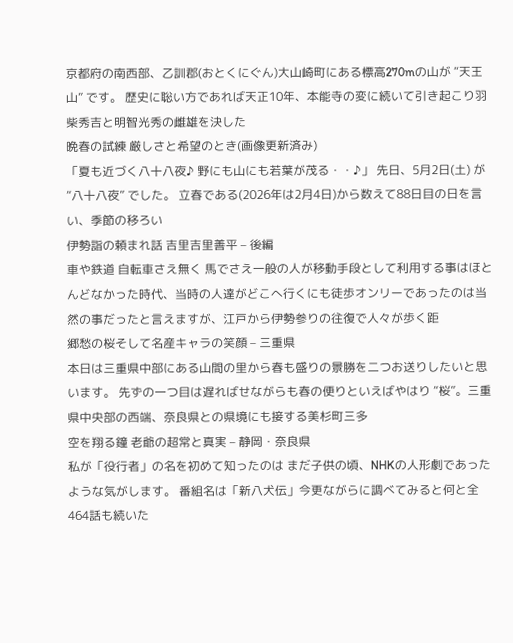京都府の南西部、乙訓郡(おとくにぐん)大山崎町にある標高270mの山が “天王山” です。 歴史に聡い方であれば天正10年、本能寺の変に続いて引き起こり羽柴秀吉と明智光秀の雌雄を決した
晩春の試練 厳しさと希望のとき(画像更新済み)
「夏も近づく八十八夜♪ 野にも山にも若葉が茂る・・♪」 先日、5月2日(土) が “八十八夜” でした。 立春である(2026年は2月4日)から数えて88日目の日を言い、季節の移ろい
伊勢詣の頼まれ話 吉里吉里善平 – 後編
車や鉄道 自転車さえ無く 馬でさえ一般の人が移動手段として利用する事はほとんどなかった時代、当時の人達がどこへ行くにも徒歩オンリーであったのは当然の事だったと言えますが、江戸から伊勢参りの往復で人々が歩く距
郷愁の桜そして名産キャラの笑顔 – 三重県
本日は三重県中部にある山間の里から春も盛りの景勝を二つお送りしたいと思います。 先ずの一つ目は遅ればせながらも春の便りといえばやはり “桜”。三重県中央部の西端、奈良県との県境にも接する美杉町三多
空を翔る鐘 老爺の超常と真実 – 静岡・奈良県
私が「役行者」の名を初めて知ったのは まだ子供の頃、NHKの人形劇であったような気がします。 番組名は「新八犬伝」今更ながらに調べてみると何と全464話も続いた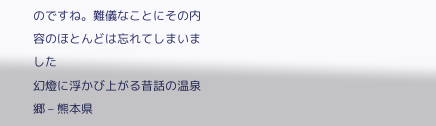のですね。難儀なことにその内容のほとんどは忘れてしまいました
幻燈に浮かび上がる昔話の温泉郷 – 熊本県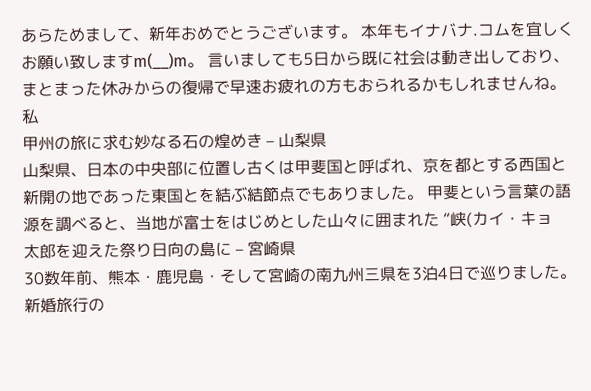あらためまして、新年おめでとうございます。 本年もイナバナ.コムを宜しくお願い致しますm(__)m。 言いましても5日から既に社会は動き出しており、まとまった休みからの復帰で早速お疲れの方もおられるかもしれませんね。 私
甲州の旅に求む妙なる石の煌めき – 山梨県
山梨県、日本の中央部に位置し古くは甲斐国と呼ばれ、京を都とする西国と新開の地であった東国とを結ぶ結節点でもありました。 甲斐という言葉の語源を調べると、当地が富士をはじめとした山々に囲まれた “峡(カイ・キョ
太郎を迎えた祭り日向の島に – 宮崎県
30数年前、熊本・鹿児島・そして宮崎の南九州三県を3泊4日で巡りました。 新婚旅行の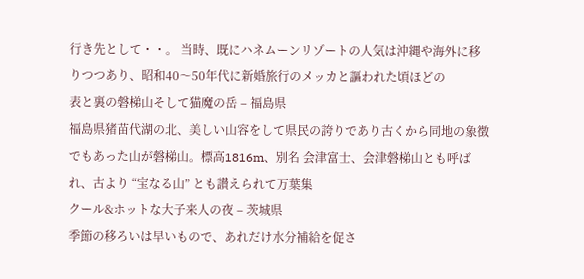行き先として・・。 当時、既にハネムーンリゾートの人気は沖縄や海外に移りつつあり、昭和40〜50年代に新婚旅行のメッカと謳われた頃ほどの
表と裏の磐梯山そして猫魔の岳 – 福島県
福島県猪苗代湖の北、美しい山容をして県民の誇りであり古くから同地の象徴でもあった山が磐梯山。標高1816m、別名 会津富士、会津磐梯山とも呼ばれ、古より “宝なる山” とも讃えられて万葉集
クール&ホットな大子来人の夜 – 茨城県
季節の移ろいは早いもので、あれだけ水分補給を促さ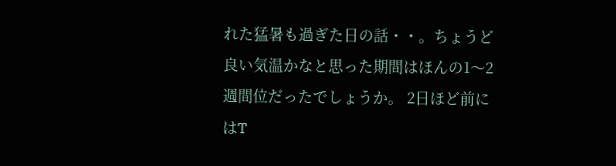れた猛暑も過ぎた日の話・・。ちょうど良い気温かなと思った期間はほんの1〜2週間位だったでしょうか。 2日ほど前にはT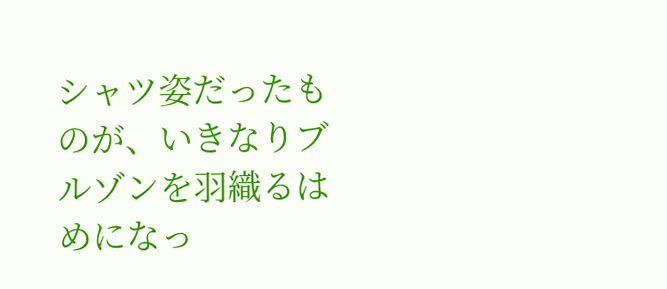シャツ姿だったものが、いきなりブルゾンを羽織るはめになっ